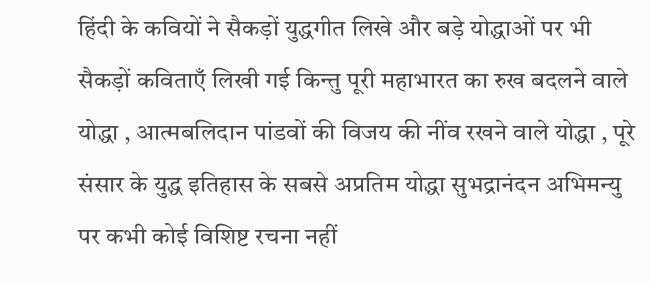हिंदी के कवियों ने सैकड़ों युद्धगीत लिखे और बड़े योद्धाओं पर भी सैकड़ों कविताएँ लिखी गई किन्तु पूरी महाभारत का रुख बदलने वाले योद्धा , आत्मबलिदान पांडवों की विजय की नींव रखने वाले योद्धा , पूरे संसार के युद्ध इतिहास के सबसे अप्रतिम योद्धा सुभद्रानंदन अभिमन्यु पर कभी कोई विशिष्ट रचना नहीं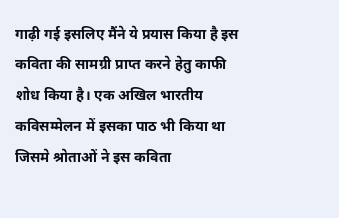गाढ़ी गई इसलिए मैंने ये प्रयास किया है इस कविता की सामग्री प्राप्त करने हेतु काफी शोध किया है। एक अखिल भारतीय कविसम्मेलन में इसका पाठ भी किया था जिसमे श्रोताओं ने इस कविता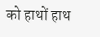को हाथों हाथ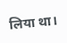लिया था।